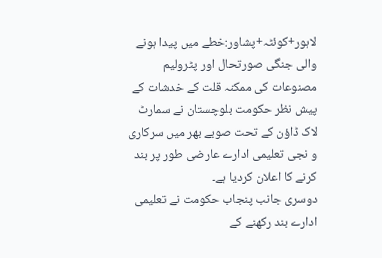لاہور+کوئٹہ+پشاور:خطے میں پیدا ہونے والی جنگی صورتحال اور پٹرولیم مصنوعات کی ممکنہ قلت کے خدشات کے پیش نظر حکومت بلوچستان نے سمارٹ لاک ڈاؤن کے تحت صوبے بھر میں سرکاری و نجی تعلیمی ادارے عارضی طور پر بند کرنے کا اعلان کردیا ہے۔
دوسری جانب پنجاب حکومت نے تعلیمی ادارے بند رکھنے کے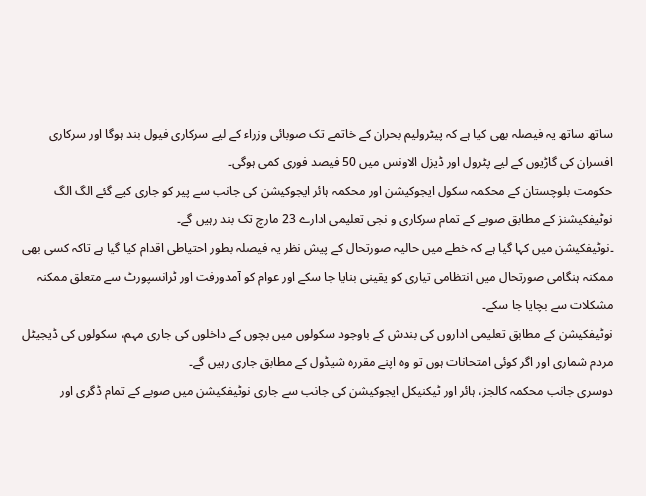ساتھ ساتھ یہ فیصلہ بھی کیا ہے کہ پیٹرولیم بحران کے خاتمے تک صوبائی وزراء کے لیے سرکاری فیول بند ہوگا اور سرکاری افسران کی گاڑیوں کے لیے پٹرول اور ڈیزل الاونس میں 50 فیصد فوری کمی ہوگی۔
حکومت بلوچستان کے محکمہ سکول ایجوکیشن اور محکمہ ہائر ایجوکیشن کی جانب سے پیر کو جاری کیے گئے الگ الگ نوٹیفکیشنز کے مطابق صوبے کے تمام سرکاری و نجی تعلیمی ادارے 23 مارچ تک بند رہیں گے۔
۔نوٹیفکیشن میں کہا گیا ہے کہ خطے میں حالیہ صورتحال کے پیش نظر یہ فیصلہ بطور احتیاطی اقدام کیا گیا ہے تاکہ کسی بھی ممکنہ ہنگامی صورتحال میں انتظامی تیاری کو یقینی بنایا جا سکے اور عوام کو آمدورفت اور ٹرانسپورٹ سے متعلق ممکنہ مشکلات سے بچایا جا سکے۔
نوٹیفکیشن کے مطابق تعلیمی اداروں کی بندش کے باوجود سکولوں میں بچوں کے داخلوں کی جاری مہم، سکولوں کی ڈیجیٹل مردم شماری اور اگر کوئی امتحانات ہوں تو وہ اپنے مقررہ شیڈول کے مطابق جاری رہیں گے۔
دوسری جانب محکمہ کالجز، ہائر اور ٹیکنیکل ایجوکیشن کی جانب سے جاری نوٹیفکیشن میں صوبے کے تمام ڈگری اور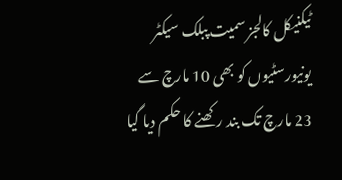ٹیکنیکل کالجز سمیت پبلک سیکٹر یونیورسٹیوں کو بھی 10 مارچ سے 23 مارچ تک بند رکھنے کا حکم دیا گیا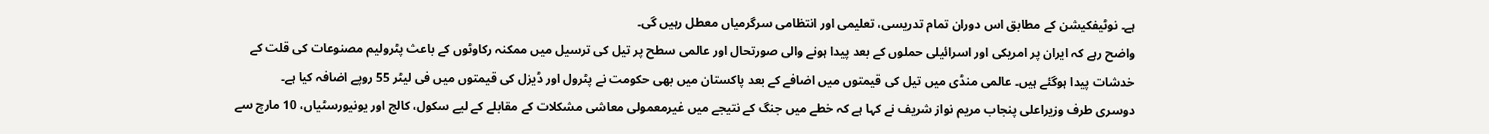ہے۔ نوٹیفکیشن کے مطابق اس دوران تمام تدریسی، تعلیمی اور انتظامی سرگرمیاں معطل رہیں گی۔
واضح رہے کہ ایران پر امریکی اور اسرائیلی حملوں کے بعد پیدا ہونے والی صورتحال اور عالمی سطح پر تیل کی ترسیل میں ممکنہ رکاوٹوں کے باعث پٹرولیم مصنوعات کی قلت کے خدشات پیدا ہوگئے ہیں۔ عالمی منڈی میں تیل کی قیمتوں میں اضافے کے بعد پاکستان میں بھی حکومت نے پٹرول اور ڈیزل کی قیمتوں میں فی لیٹر 55 روپے اضافہ کیا ہے۔
دوسری طرف وزیراعلی پنجاب مریم نواز شریف نے کہا ہے کہ خطے میں جنگ کے نتیجے میں غیرمعمولی معاشی مشکلات کے مقابلے کے لیے سکول، کالج اور یونیورسٹیاں، 10 مارچ سے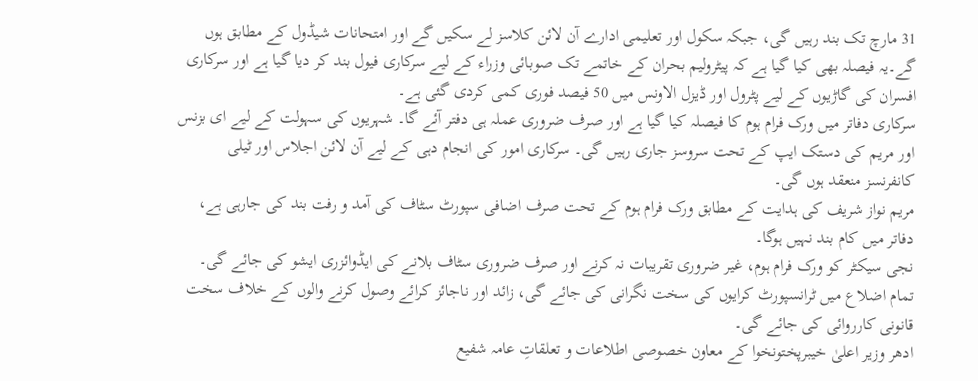31 مارچ تک بند رہیں گی، جبکہ سکول اور تعلیمی ادارے آن لائن کلاسز لے سکیں گے اور امتحانات شیڈول کے مطابق ہوں گے۔یہ فیصلہ بھی کیا گیا ہے کہ پیٹرولیم بحران کے خاتمے تک صوبائی وزراء کے لیے سرکاری فیول بند کر دیا گیا ہے اور سرکاری افسران کی گاڑیوں کے لیے پٹرول اور ڈیزل الاونس میں 50 فیصد فوری کمی کردی گئی ہے۔
سرکاری دفاتر میں ورک فرام ہوم کا فیصلہ کیا گیا ہے اور صرف ضروری عملہ ہی دفتر آئے گا۔ شہریوں کی سہولت کے لیے ای بزنس اور مریم کی دستک ایپ کے تحت سروسز جاری رہیں گی۔ سرکاری امور کی انجام دہی کے لیے آن لائن اجلاس اور ٹیلی کانفرنسز منعقد ہوں گی۔
مریم نواز شریف کی ہدایت کے مطابق ورک فرام ہوم کے تحت صرف اضافی سپورٹ سٹاف کی آمد و رفت بند کی جارہی ہے، دفاتر میں کام بند نہیں ہوگا۔
نجی سیکٹر کو ورک فرام ہوم، غیر ضروری تقریبات نہ کرنے اور صرف ضروری سٹاف بلانے کی ایڈوائزری ایشو کی جائے گی۔
تمام اضلاع میں ٹرانسپورٹ کرایوں کی سخت نگرانی کی جائے گی، زائد اور ناجائز کرائے وصول کرنے والوں کے خلاف سخت قانونی کارروائی کی جائے گی۔
ادھر وزیر اعلیٰ خیبرپختونخوا کے معاون خصوصی اطلاعات و تعلقاتِ عامہ شفیع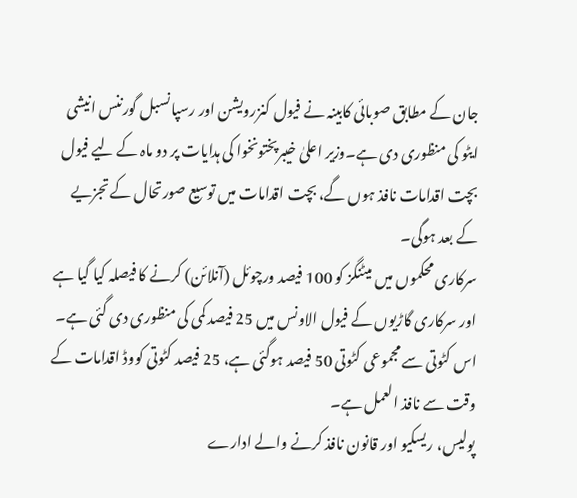جان کے مطابق صوبائی کابینہ نے فیول کنزرویشن اور رسپانسبل گورننس انیشی ایٹو کی منظوری دی ہے۔وزیر اعلیٰ خیبرپختونخوا کی ہدایات پر دو ماہ کے لیے فیول بچت اقدامات نافذ ہوں گے، بچت اقدامات میں توسیع صورتحال کے تجزیے کے بعد ہوگی۔
سرکاری محکموں میں میٹنگز کو 100 فیصد ورچوئل (آنلائن) کرنے کا فیصلہ کیا گیا ہے اور سرکاری گاڑیوں کے فیول الاونس میں 25 فیصد کمی کی منظوری دی گئی ہے۔ اس کٹوتی سے مجموعی کٹوتی 50 فیصد ہوگئی ہے، 25 فیصد کٹوتی کووڈ اقدامات کے وقت سے نافذ العمل ہے۔
پولیس، ریسکیو اور قانون نافذ کرنے والے ادارے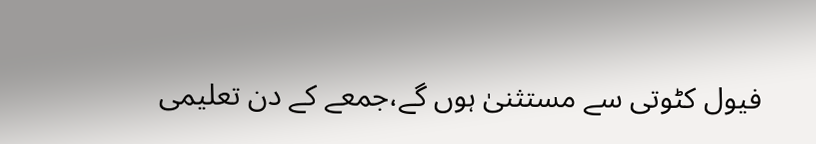فیول کٹوتی سے مستثنیٰ ہوں گے،جمعے کے دن تعلیمی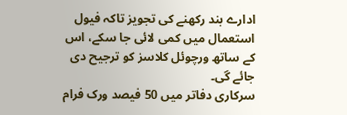ادارے بند رکھنے کی تجویز تاکہ فیول استعمال میں کمی لائی جا سکے، اس کے ساتھ ورچوئل کلاسز کو ترجیح دی جائے گی۔
سرکاری دفاتر میں 50 فیصد ورک فرام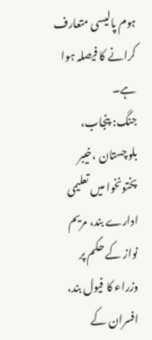ہوم پالیسی متعارف کرانے کا فیصلہ ہوا ہے۔
جنگ: پنجاب، بلوچستان ،خیبر پختونخوا میں تعلیمی ادارے بند، مریم نواز کے حکم پر وزراء کا فیول بند، افسران کے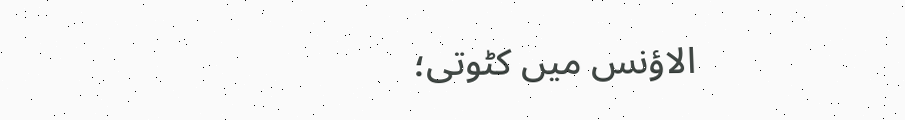الاؤنس میں کٹوتی؛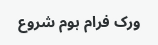ورک فرام ہوم شروع